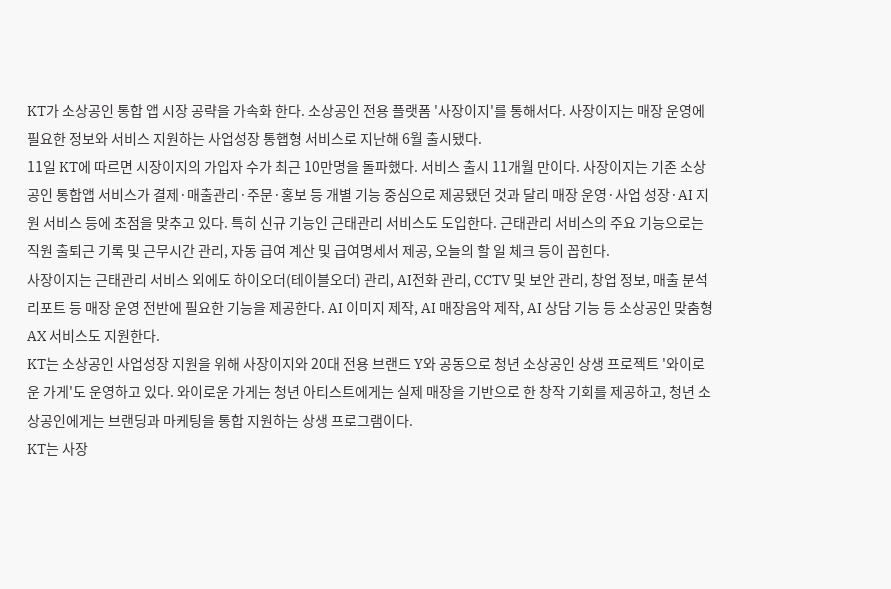KT가 소상공인 통합 앱 시장 공략을 가속화 한다. 소상공인 전용 플랫폼 '사장이지'를 통해서다. 사장이지는 매장 운영에 필요한 정보와 서비스 지원하는 사업성장 통햅형 서비스로 지난해 6월 출시됐다.
11일 KT에 따르면 시장이지의 가입자 수가 최근 10만명을 돌파했다. 서비스 출시 11개월 만이다. 사장이지는 기존 소상공인 통합앱 서비스가 결제·매출관리·주문·홍보 등 개별 기능 중심으로 제공됐던 것과 달리 매장 운영·사업 성장·AI 지원 서비스 등에 초점을 맞추고 있다. 특히 신규 기능인 근태관리 서비스도 도입한다. 근태관리 서비스의 주요 기능으로는 직원 출퇴근 기록 및 근무시간 관리, 자동 급여 계산 및 급여명세서 제공, 오늘의 할 일 체크 등이 꼽힌다.
사장이지는 근태관리 서비스 외에도 하이오더(테이블오더) 관리, AI전화 관리, CCTV 및 보안 관리, 창업 정보, 매출 분석 리포트 등 매장 운영 전반에 필요한 기능을 제공한다. AI 이미지 제작, AI 매장음악 제작, AI 상담 기능 등 소상공인 맞춤형 AX 서비스도 지원한다.
KT는 소상공인 사업성장 지원을 위해 사장이지와 20대 전용 브랜드 Y와 공동으로 청년 소상공인 상생 프로젝트 '와이로운 가게'도 운영하고 있다. 와이로운 가게는 청년 아티스트에게는 실제 매장을 기반으로 한 창작 기회를 제공하고, 청년 소상공인에게는 브랜딩과 마케팅을 통합 지원하는 상생 프로그램이다.
KT는 사장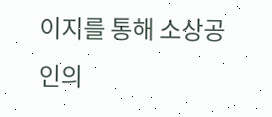이지를 통해 소상공인의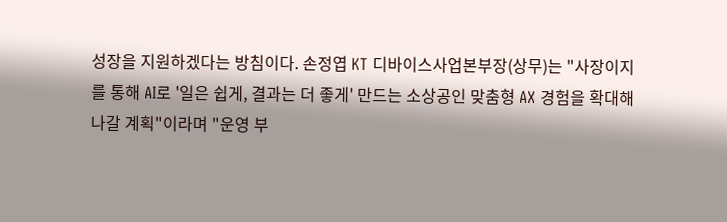성장을 지원하겠다는 방침이다. 손정엽 KT 디바이스사업본부장(상무)는 "사장이지를 통해 AI로 '일은 쉽게, 결과는 더 좋게' 만드는 소상공인 맞춤형 AX 경험을 확대해 나갈 계획"이라며 "운영 부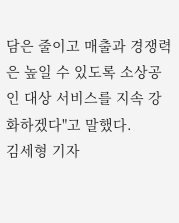담은 줄이고 매출과 경쟁력은 높일 수 있도록 소상공인 대상 서비스를 지속 강화하겠다"고 말했다.
김세형 기자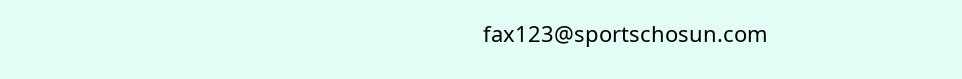fax123@sportschosun.com